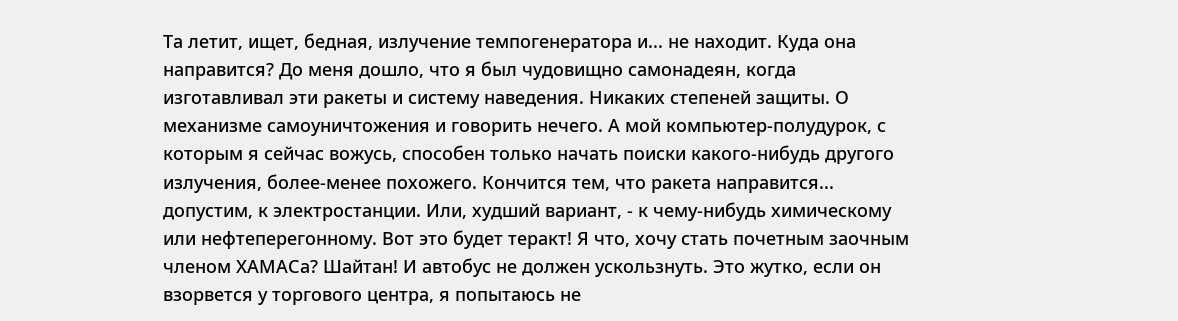Та летит, ищет, бедная, излучение темпогенератора и... не находит. Куда она направится? До меня дошло, что я был чудовищно самонадеян, когда изготавливал эти ракеты и систему наведения. Никаких степеней защиты. О механизме самоуничтожения и говорить нечего. А мой компьютер-полудурок, с которым я сейчас вожусь, способен только начать поиски какого-нибудь другого излучения, более-менее похожего. Кончится тем, что ракета направится... допустим, к электростанции. Или, худший вариант, - к чему-нибудь химическому или нефтеперегонному. Вот это будет теракт! Я что, хочу стать почетным заочным членом ХАМАСа? Шайтан! И автобус не должен ускользнуть. Это жутко, если он взорвется у торгового центра, я попытаюсь не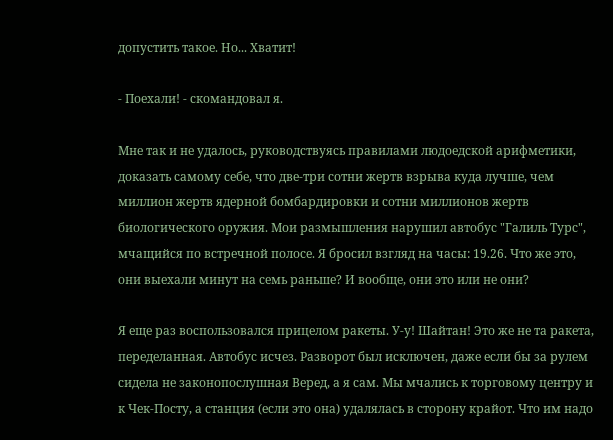допустить такое. Но... Хватит!

- Поехали! - скомандовал я.

Мне так и не удалось, руководствуясь правилами людоедской арифметики, доказать самому себе, что две-три сотни жертв взрыва куда лучше, чем миллион жертв ядерной бомбардировки и сотни миллионов жертв биологического оружия. Мои размышления нарушил автобус "Галиль Турс", мчащийся по встречной полосе. Я бросил взгляд на часы: 19.26. Что же это, они выехали минут на семь раньше? И вообще, они это или не они?

Я еще раз воспользовался прицелом ракеты. У-у! Шайтан! Это же не та ракета, переделанная. Автобус исчез. Разворот был исключен, даже если бы за рулем сидела не законопослушная Веред, а я сам. Мы мчались к торговому центру и к Чек-Посту, а станция (если это она) удалялась в сторону крайот. Что им надо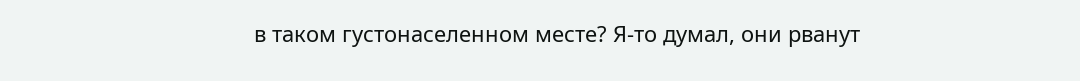в таком густонаселенном месте? Я-то думал, они рванут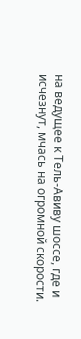на ведущее к Тель-Авиву шоссе, где и исчезнут, мчась на огромной скорости.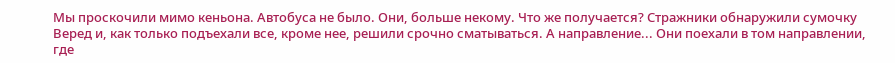Мы проскочили мимо кеньона. Автобуса не было. Они, больше некому. Что же получается? Стражники обнаружили сумочку Веред и, как только подъехали все, кроме нее, решили срочно сматываться. А направление... Они поехали в том направлении, где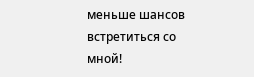меньше шансов встретиться со мной!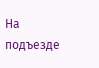На подъезде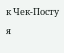к Чек-Посту я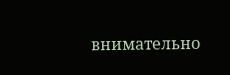внимательно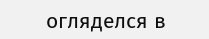огляделся в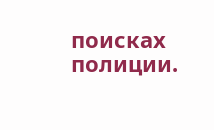поисках полиции.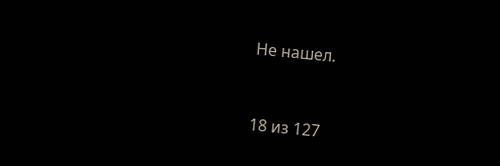Не нашел.



18 из 127